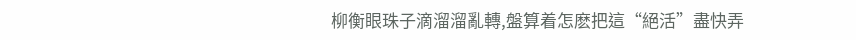柳衡眼珠子滴溜溜亂轉,盤算着怎麽把這“絕活”盡快弄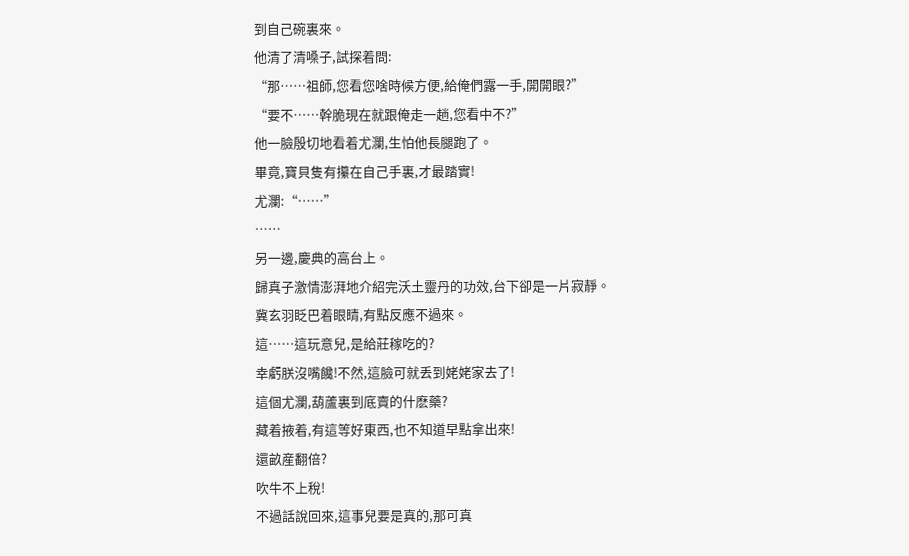到自己碗裏來。
他清了清嗓子,試探着問:
“那……祖師,您看您啥時候方便,給俺們露一手,開開眼?”
“要不……幹脆現在就跟俺走一趟,您看中不?”
他一臉殷切地看着尤瀾,生怕他長腿跑了。
畢竟,寶貝隻有攥在自己手裏,才最踏實!
尤瀾:“……”
……
另一邊,慶典的高台上。
歸真子激情澎湃地介紹完沃土靈丹的功效,台下卻是一片寂靜。
冀玄羽眨巴着眼睛,有點反應不過來。
這……這玩意兒,是給莊稼吃的?
幸虧朕沒嘴饞!不然,這臉可就丢到姥姥家去了!
這個尤瀾,葫蘆裏到底賣的什麽藥?
藏着掖着,有這等好東西,也不知道早點拿出來!
還畝産翻倍?
吹牛不上稅!
不過話說回來,這事兒要是真的,那可真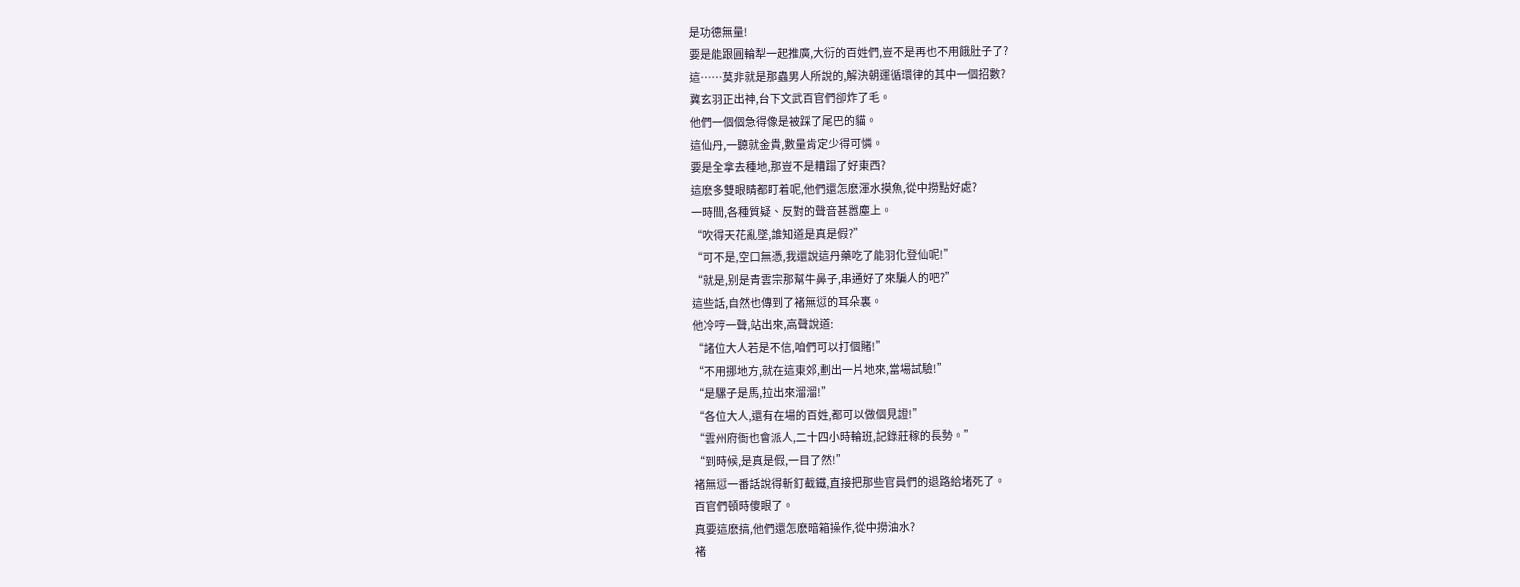是功德無量!
要是能跟圓輪犁一起推廣,大衍的百姓們,豈不是再也不用餓肚子了?
這……莫非就是那蟲男人所說的,解決朝運循環律的其中一個招數?
冀玄羽正出神,台下文武百官們卻炸了毛。
他們一個個急得像是被踩了尾巴的貓。
這仙丹,一聽就金貴,數量肯定少得可憐。
要是全拿去種地,那豈不是糟蹋了好東西?
這麽多雙眼睛都盯着呢,他們還怎麽渾水摸魚,從中撈點好處?
一時間,各種質疑、反對的聲音甚嚣塵上。
“吹得天花亂墜,誰知道是真是假?”
“可不是,空口無憑,我還說這丹藥吃了能羽化登仙呢!”
“就是,别是青雲宗那幫牛鼻子,串通好了來騙人的吧?”
這些話,自然也傳到了褚無愆的耳朵裏。
他冷哼一聲,站出來,高聲說道:
“諸位大人若是不信,咱們可以打個賭!”
“不用挪地方,就在這東郊,劃出一片地來,當場試驗!”
“是騾子是馬,拉出來溜溜!”
“各位大人,還有在場的百姓,都可以做個見證!”
“雲州府衙也會派人,二十四小時輪班,記錄莊稼的長勢。”
“到時候,是真是假,一目了然!”
褚無愆一番話說得斬釘截鐵,直接把那些官員們的退路給堵死了。
百官們頓時傻眼了。
真要這麽搞,他們還怎麽暗箱操作,從中撈油水?
褚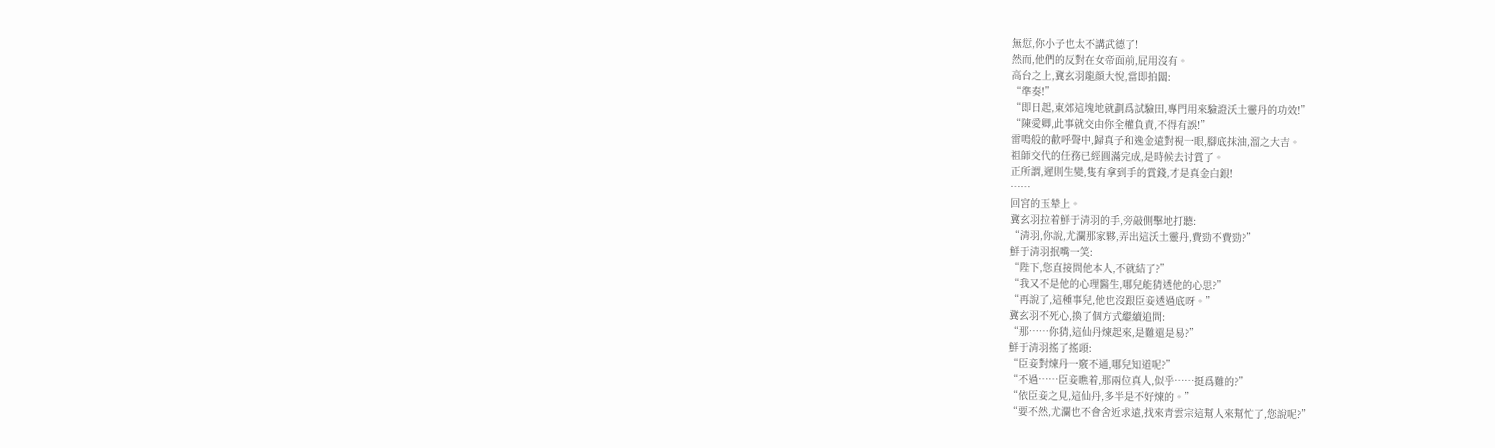無愆,你小子也太不講武德了!
然而,他們的反對在女帝面前,屁用沒有。
高台之上,冀玄羽龍顔大悅,當即拍闆:
“準奏!”
“即日起,東郊這塊地就劃爲試驗田,專門用來驗證沃土靈丹的功效!”
“陳愛卿,此事就交由你全權負責,不得有誤!”
雷鳴般的歡呼聲中,歸真子和逸金遠對視一眼,腳底抹油,溜之大吉。
祖師交代的任務已經圓滿完成,是時候去讨賞了。
正所謂,遲則生變,隻有拿到手的賞錢,才是真金白銀!
……
回宮的玉辇上。
冀玄羽拉着鮮于清羽的手,旁敲側擊地打聽:
“清羽,你說,尤瀾那家夥,弄出這沃土靈丹,費勁不費勁?”
鮮于清羽抿嘴一笑:
“陛下,您直接問他本人,不就結了?”
“我又不是他的心理醫生,哪兒能猜透他的心思?”
“再說了,這種事兒,他也沒跟臣妾透過底呀。”
冀玄羽不死心,換了個方式繼續追問:
“那……你猜,這仙丹煉起來,是難還是易?”
鮮于清羽搖了搖頭:
“臣妾對煉丹一竅不通,哪兒知道呢?”
“不過……臣妾瞧着,那兩位真人,似乎……挺爲難的?”
“依臣妾之見,這仙丹,多半是不好煉的。”
“要不然,尤瀾也不會舍近求遠,找來青雲宗這幫人來幫忙了,您說呢?”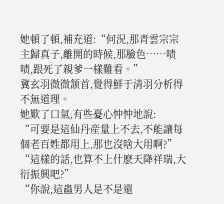她頓了頓,補充道:“何況,那青雲宗宗主歸真子,離開的時候,那臉色……啧啧,跟死了親爹一樣難看。”
冀玄羽微微颔首,覺得鮮于清羽分析得不無道理。
她歎了口氣,有些憂心忡忡地說:
“可要是這仙丹産量上不去,不能讓每個老百姓都用上,那也沒啥大用啊?”
“這樣的話,也算不上什麽天降祥瑞,大衍振興吧?”
“你說,這蟲男人是不是還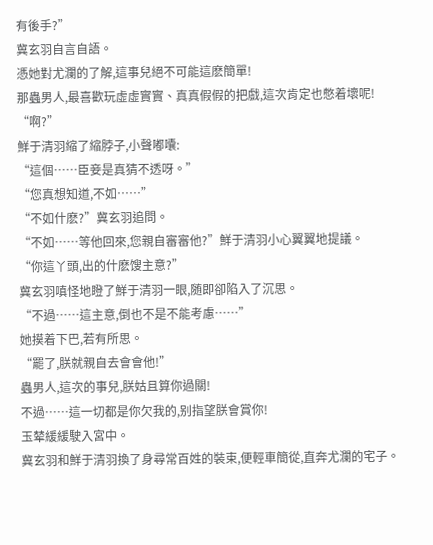有後手?”
冀玄羽自言自語。
憑她對尤瀾的了解,這事兒絕不可能這麽簡單!
那蟲男人,最喜歡玩虛虛實實、真真假假的把戲,這次肯定也憋着壞呢!
“啊?”
鮮于清羽縮了縮脖子,小聲嘟囔:
“這個……臣妾是真猜不透呀。”
“您真想知道,不如……”
“不如什麽?”冀玄羽追問。
“不如……等他回來,您親自審審他?”鮮于清羽小心翼翼地提議。
“你這丫頭,出的什麽馊主意?”
冀玄羽嗔怪地瞪了鮮于清羽一眼,随即卻陷入了沉思。
“不過……這主意,倒也不是不能考慮……”
她摸着下巴,若有所思。
“罷了,朕就親自去會會他!”
蟲男人,這次的事兒,朕姑且算你過關!
不過……這一切都是你欠我的,别指望朕會賞你!
玉辇緩緩駛入宮中。
冀玄羽和鮮于清羽換了身尋常百姓的裝束,便輕車簡從,直奔尤瀾的宅子。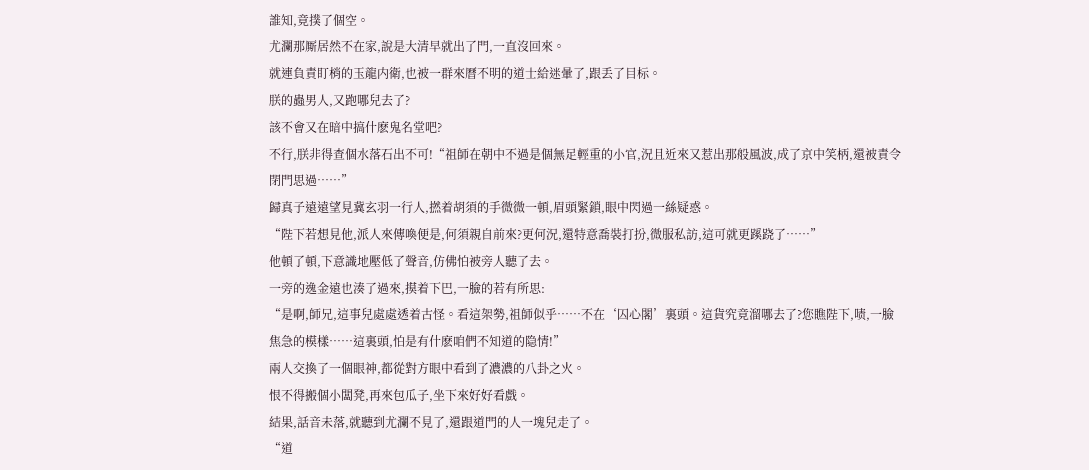誰知,竟撲了個空。
尤瀾那厮居然不在家,說是大清早就出了門,一直沒回來。
就連負責盯梢的玉龍内衛,也被一群來曆不明的道士給迷暈了,跟丢了目标。
朕的蟲男人,又跑哪兒去了?
該不會又在暗中搞什麽鬼名堂吧?
不行,朕非得查個水落石出不可!“祖師在朝中不過是個無足輕重的小官,況且近來又惹出那般風波,成了京中笑柄,還被責令閉門思過……”
歸真子遠遠望見冀玄羽一行人,撚着胡須的手微微一頓,眉頭緊鎖,眼中閃過一絲疑惑。
“陛下若想見他,派人來傳喚便是,何須親自前來?更何況,還特意喬裝打扮,微服私訪,這可就更蹊跷了……”
他頓了頓,下意識地壓低了聲音,仿佛怕被旁人聽了去。
一旁的逸金遠也湊了過來,摸着下巴,一臉的若有所思:
“是啊,師兄,這事兒處處透着古怪。看這架勢,祖師似乎……不在‘囚心閣’裏頭。這貨究竟溜哪去了?您瞧陛下,啧,一臉焦急的模樣……這裏頭,怕是有什麽咱們不知道的隐情!”
兩人交換了一個眼神,都從對方眼中看到了濃濃的八卦之火。
恨不得搬個小闆凳,再來包瓜子,坐下來好好看戲。
結果,話音未落,就聽到尤瀾不見了,還跟道門的人一塊兒走了。
“道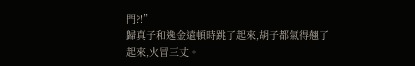門?!”
歸真子和逸金遠頓時跳了起來,胡子都氣得翹了起來,火冒三丈。